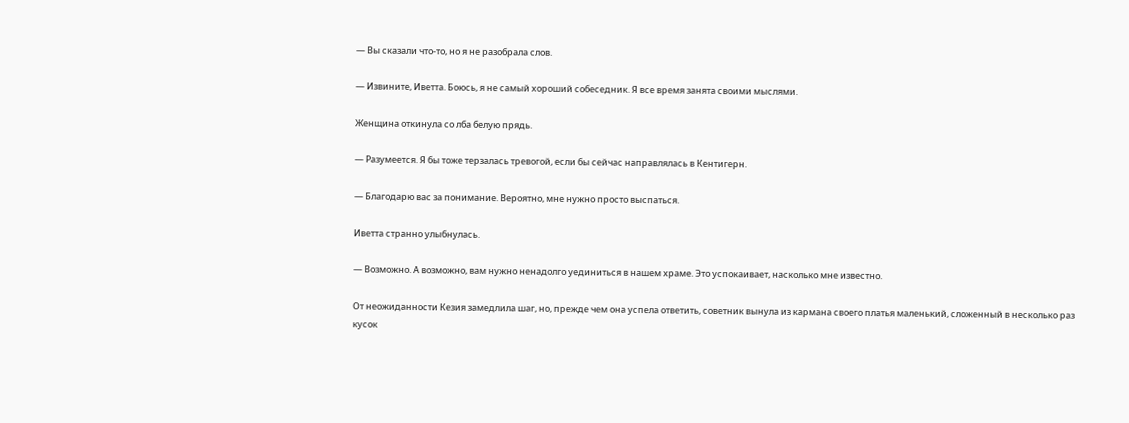— Вы сказали что-то, но я не разобрала слов.

— Извините, Иветта. Боюсь, я не самый хороший собеседник. Я все время занята своими мыслями.

Женщина откинула со лба белую прядь.

— Разумеется. Я бы тоже терзалась тревогой, если бы сейчас направлялась в Кентигерн.

— Благодарю вас за понимание. Вероятно, мне нужно просто выспаться.

Иветта странно улыбнулась.

— Возможно. А возможно, вам нужно ненадолго уединиться в нашем храме. Это успокаивает, насколько мне известно.

От неожиданности Кезия замедлила шаг, но, прежде чем она успела ответить, советник вынула из кармана своего платья маленький, сложенный в несколько раз кусок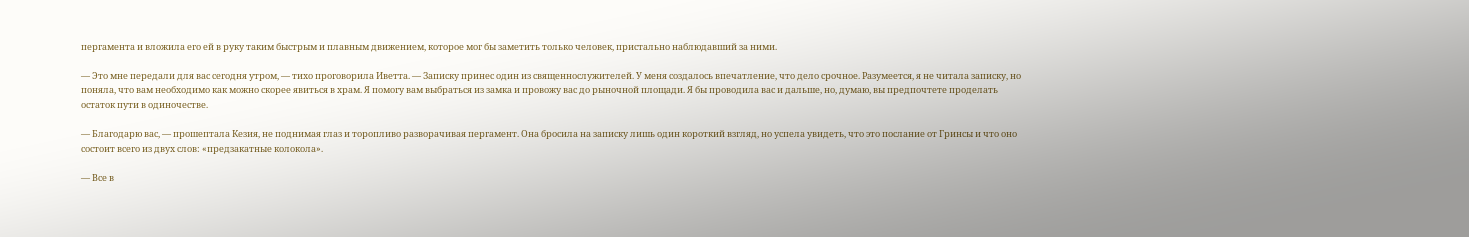пергамента и вложила его ей в руку таким быстрым и плавным движением, которое мог бы заметить только человек, пристально наблюдавший за ними.

— Это мне передали для вас сегодня утром, — тихо проговорила Иветта. — Записку принес один из священнослужителей. У меня создалось впечатление, что дело срочное. Разумеется, я не читала записку, но поняла, что вам необходимо как можно скорее явиться в храм. Я помогу вам выбраться из замка и провожу вас до рыночной площади. Я бы проводила вас и дальше, но, думаю, вы предпочтете проделать остаток пути в одиночестве.

— Благодарю вас, — прошептала Кезия, не поднимая глаз и торопливо разворачивая пергамент. Она бросила на записку лишь один короткий взгляд, но успела увидеть, что это послание от Гринсы и что оно состоит всего из двух слов: «предзакатные колокола».

— Все в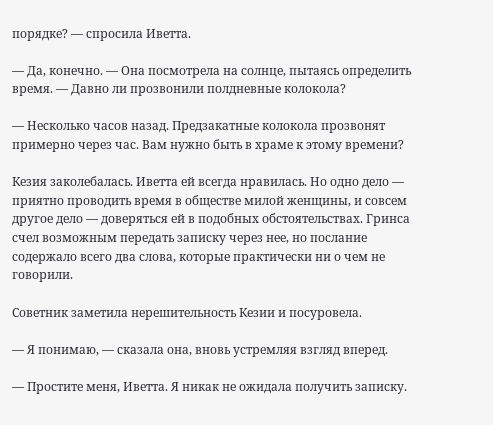порядке? — спросила Иветта.

— Да, конечно. — Она посмотрела на солнце, пытаясь определить время. — Давно ли прозвонили полдневные колокола?

— Несколько часов назад. Предзакатные колокола прозвонят примерно через час. Вам нужно быть в храме к этому времени?

Кезия заколебалась. Иветта ей всегда нравилась. Но одно дело — приятно проводить время в обществе милой женщины, и совсем другое дело — доверяться ей в подобных обстоятельствах. Гринса счел возможным передать записку через нее, но послание содержало всего два слова, которые практически ни о чем не говорили.

Советник заметила нерешительность Кезии и посуровела.

— Я понимаю, — сказала она, вновь устремляя взгляд вперед.

— Простите меня, Иветта. Я никак не ожидала получить записку.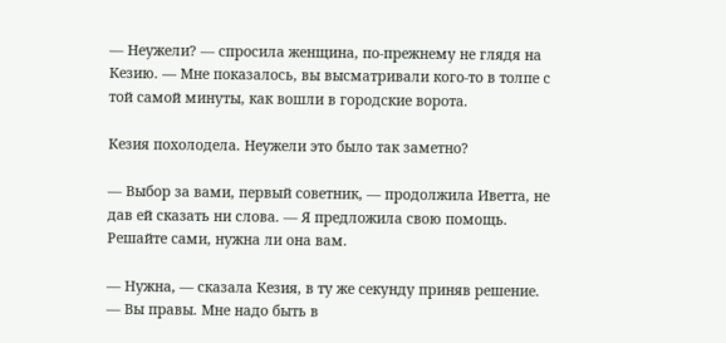— Неужели? — спросила женщина, по-прежнему не глядя на Кезию. — Мне показалось, вы высматривали кого-то в толпе с той самой минуты, как вошли в городские ворота.

Кезия похолодела. Неужели это было так заметно?

— Выбор за вами, первый советник, — продолжила Иветта, не дав ей сказать ни слова. — Я предложила свою помощь. Решайте сами, нужна ли она вам.

— Нужна, — сказала Кезия, в ту же секунду приняв решение. — Вы правы. Мне надо быть в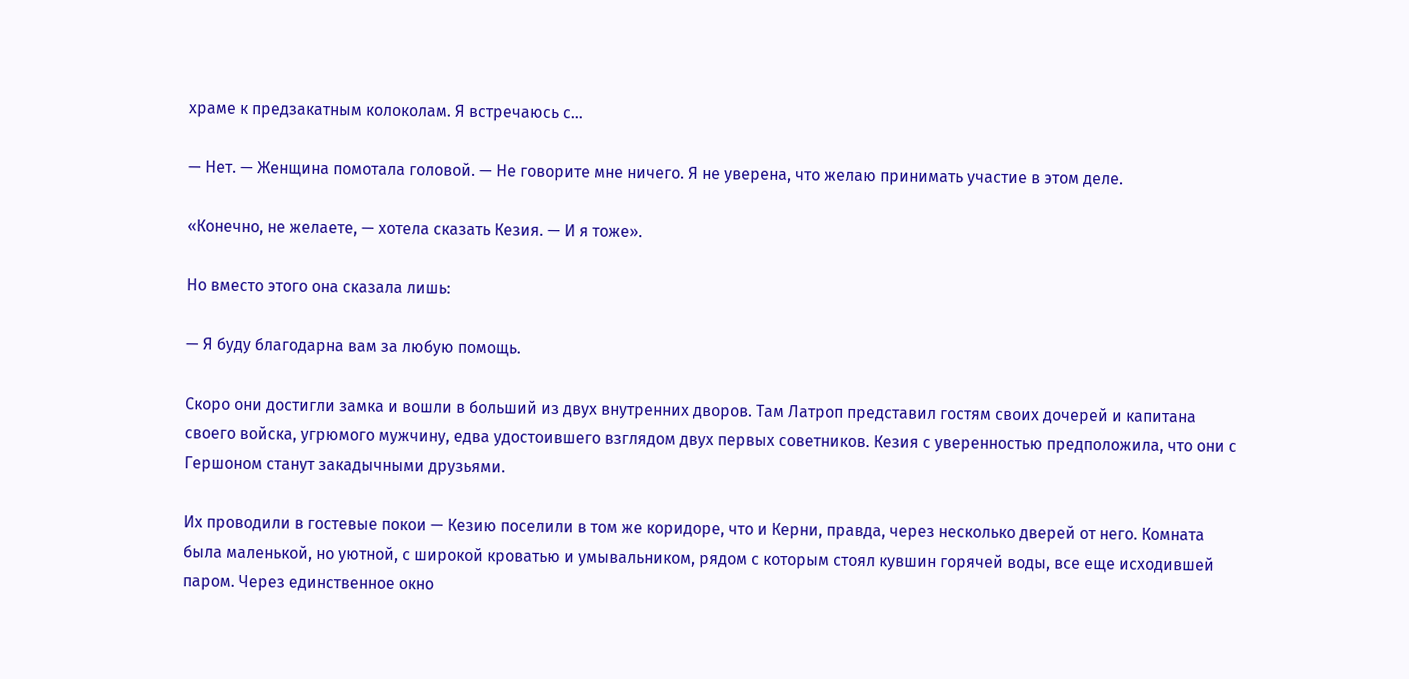храме к предзакатным колоколам. Я встречаюсь с…

— Нет. — Женщина помотала головой. — Не говорите мне ничего. Я не уверена, что желаю принимать участие в этом деле.

«Конечно, не желаете, — хотела сказать Кезия. — И я тоже».

Но вместо этого она сказала лишь:

— Я буду благодарна вам за любую помощь.

Скоро они достигли замка и вошли в больший из двух внутренних дворов. Там Латроп представил гостям своих дочерей и капитана своего войска, угрюмого мужчину, едва удостоившего взглядом двух первых советников. Кезия с уверенностью предположила, что они с Гершоном станут закадычными друзьями.

Их проводили в гостевые покои — Кезию поселили в том же коридоре, что и Керни, правда, через несколько дверей от него. Комната была маленькой, но уютной, с широкой кроватью и умывальником, рядом с которым стоял кувшин горячей воды, все еще исходившей паром. Через единственное окно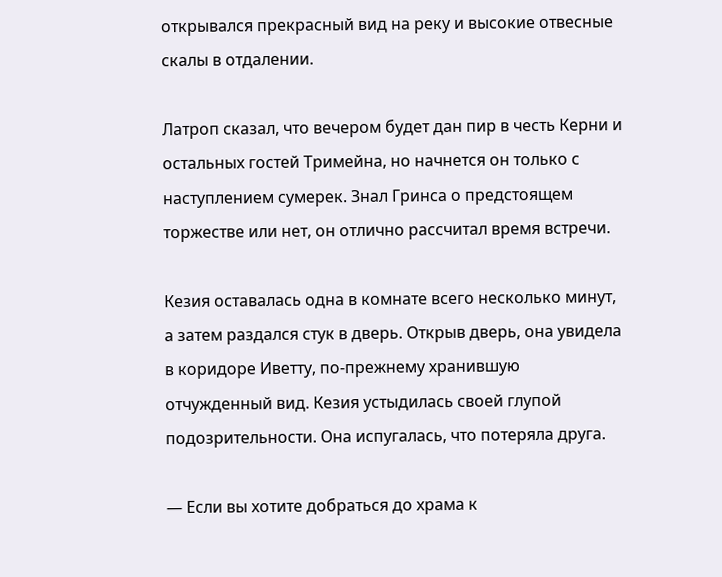открывался прекрасный вид на реку и высокие отвесные скалы в отдалении.

Латроп сказал, что вечером будет дан пир в честь Керни и остальных гостей Тримейна, но начнется он только с наступлением сумерек. Знал Гринса о предстоящем торжестве или нет, он отлично рассчитал время встречи.

Кезия оставалась одна в комнате всего несколько минут, а затем раздался стук в дверь. Открыв дверь, она увидела в коридоре Иветту, по-прежнему хранившую отчужденный вид. Кезия устыдилась своей глупой подозрительности. Она испугалась, что потеряла друга.

— Если вы хотите добраться до храма к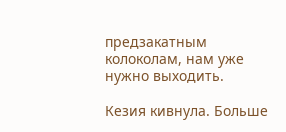предзакатным колоколам, нам уже нужно выходить.

Кезия кивнула. Больше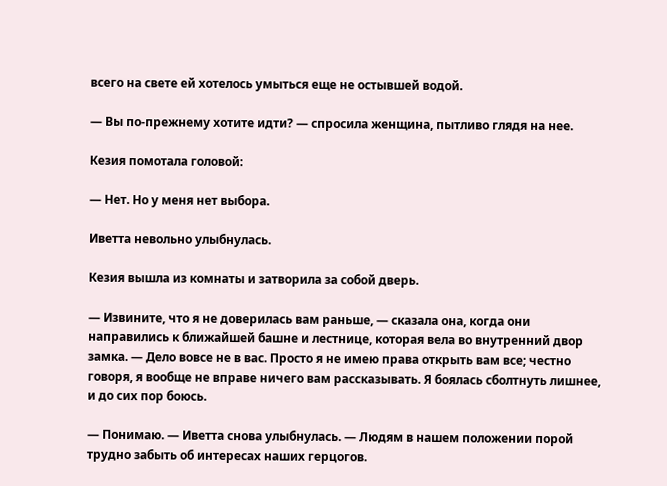всего на свете ей хотелось умыться еще не остывшей водой.

— Вы по-прежнему хотите идти? — спросила женщина, пытливо глядя на нее.

Кезия помотала головой:

— Нет. Но у меня нет выбора.

Иветта невольно улыбнулась.

Кезия вышла из комнаты и затворила за собой дверь.

— Извините, что я не доверилась вам раньше, — сказала она, когда они направились к ближайшей башне и лестнице, которая вела во внутренний двор замка. — Дело вовсе не в вас. Просто я не имею права открыть вам все; честно говоря, я вообще не вправе ничего вам рассказывать. Я боялась сболтнуть лишнее, и до сих пор боюсь.

— Понимаю. — Иветта снова улыбнулась. — Людям в нашем положении порой трудно забыть об интересах наших герцогов.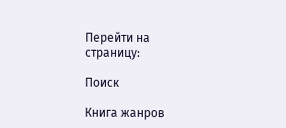Перейти на страницу:

Поиск

Книга жанров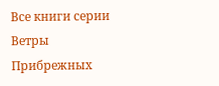Все книги серии Ветры Прибрежных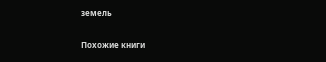земель

Похожие книги